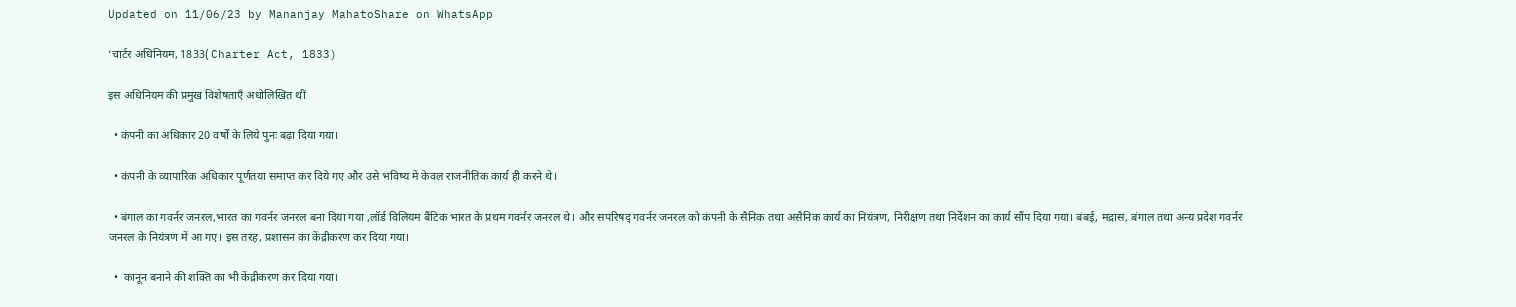Updated on 11/06/23 by Mananjay MahatoShare on WhatsApp

‘चार्टर अधिनियम, 1833( Charter Act, 1833)

इस अधिनियम की प्रमुख विशेषताएँ अधोलिखित थीं

  • कंपनी का अधिकार 20 वर्षों के लिये पुनः बढ़ा दिया गया।

  • कंपनी के व्यापारिक अधिकार पूर्णतया समाप्त कर दिये गए और उसे भविष्य में केवल राजनीतिक कार्य ही करने थे।

  • बंगाल का गवर्नर जनरल,भारत का गवर्नर जनरल बना दिया गया ,लॉर्ड विलियम बैंटिक भारत के प्रथम गवर्नर जनरल थे। और सपरिषद् गवर्नर जनरल को कंपनी के सैनिक तथा असैनिक कार्य का नियंत्रण, निरीक्षण तथा निर्देशन का कार्य सौंप दिया गया। बंबई, मद्रास, बंगाल तथा अन्य प्रदेश गवर्नर जनरल के नियंत्रण में आ गए। इस तरह, प्रशासन का केंद्रीकरण कर दिया गया।

  •  कानून बनाने की शक्ति का भी केंद्रीकरण कर दिया गया।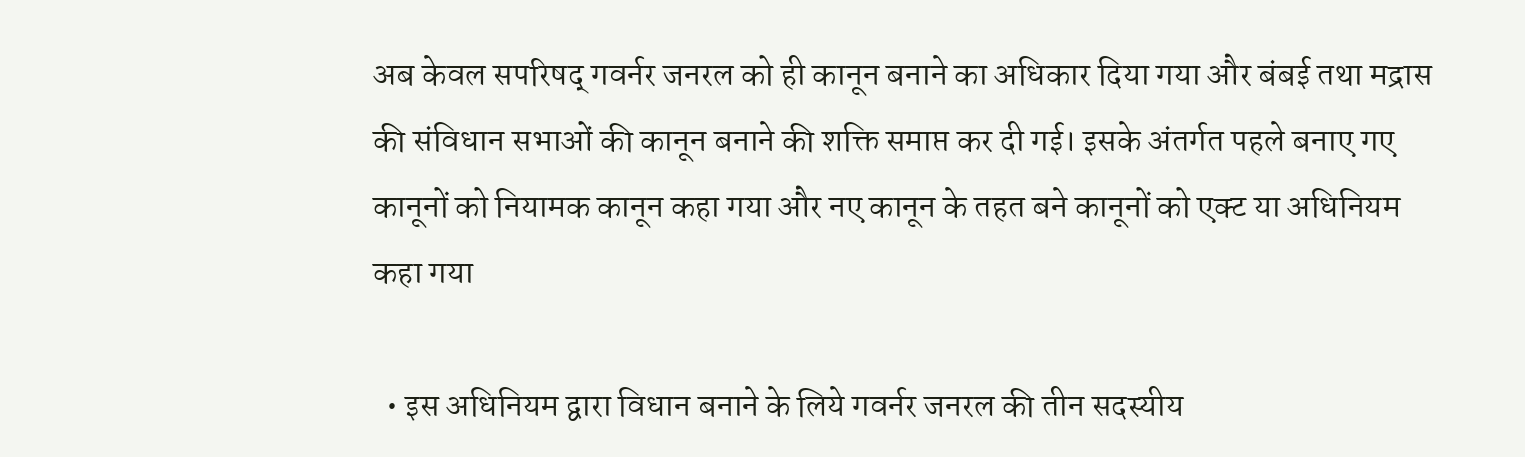अब केवल सपरिषद् गवर्नर जनरल को ही कानून बनाने का अधिकार दिया गया और बंबई तथा मद्रास की संविधान सभाओं की कानून बनाने की शक्ति समाप्त कर दी गई। इसके अंतर्गत पहले बनाए गए कानूनों को नियामक कानून कहा गया और नए कानून के तहत बने कानूनों को एक्ट या अधिनियम कहा गया

  • इस अधिनियम द्वारा विधान बनाने के लिये गवर्नर जनरल की तीन सदस्यीय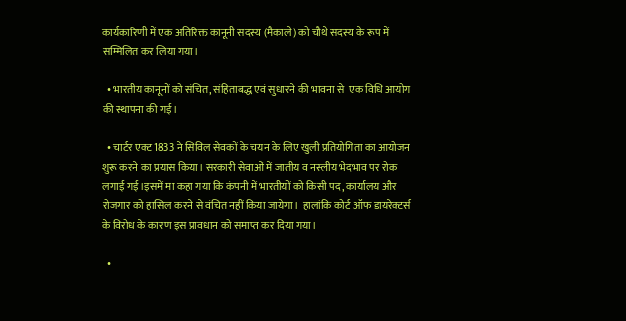कार्यकारिणी में एक अतिरिक्त कानूनी सदस्य (मैकाले) को चौथे सदस्य के रूप में सम्मिलित कर लिया गया।

  • भारतीय कानूनों को संचित, संहिताबद्ध एवं सुधारने की भावना से  एक विधि आयोग की स्थापना की गई।

  • चार्टर एक्ट 1833 ने सिविल सेवकों के चयन के लिए खुली प्रतियोगिता का आयोजन शुरू करने का प्रयास किया। सरकारी सेवाओं में जातीय व नस्लीय भेदभाव पर रोक लगाई गई।इसमें मा कहा गया कि कंपनी में भारतीयों को किसी पद, कार्यालय और रोजगार को हासिल करने से वंचित नहीं किया जायेगा।  हालांकि कोर्ट ऑफ डायरेक्टर्स के विरोध के कारण इस प्रावधान को समाप्त कर दिया गया।

  •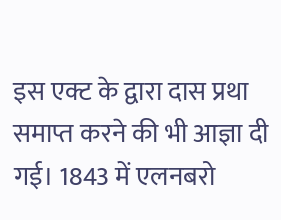इस एक्ट के द्वारा दास प्रथा समाप्त करने की भी आज्ञा दी गई। 1843 में एलनबरो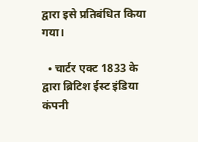द्वारा इसे प्रतिबंधित किया गया।

  • चार्टर एक्ट 1833 के द्वारा ब्रिटिश ईस्ट इंडिया कंपनी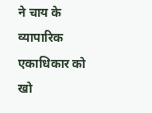ने चाय के व्यापारिक एकाधिकार को खो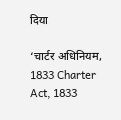दिया

‘चार्टर अधिनियम, 1833 Charter Act, 1833